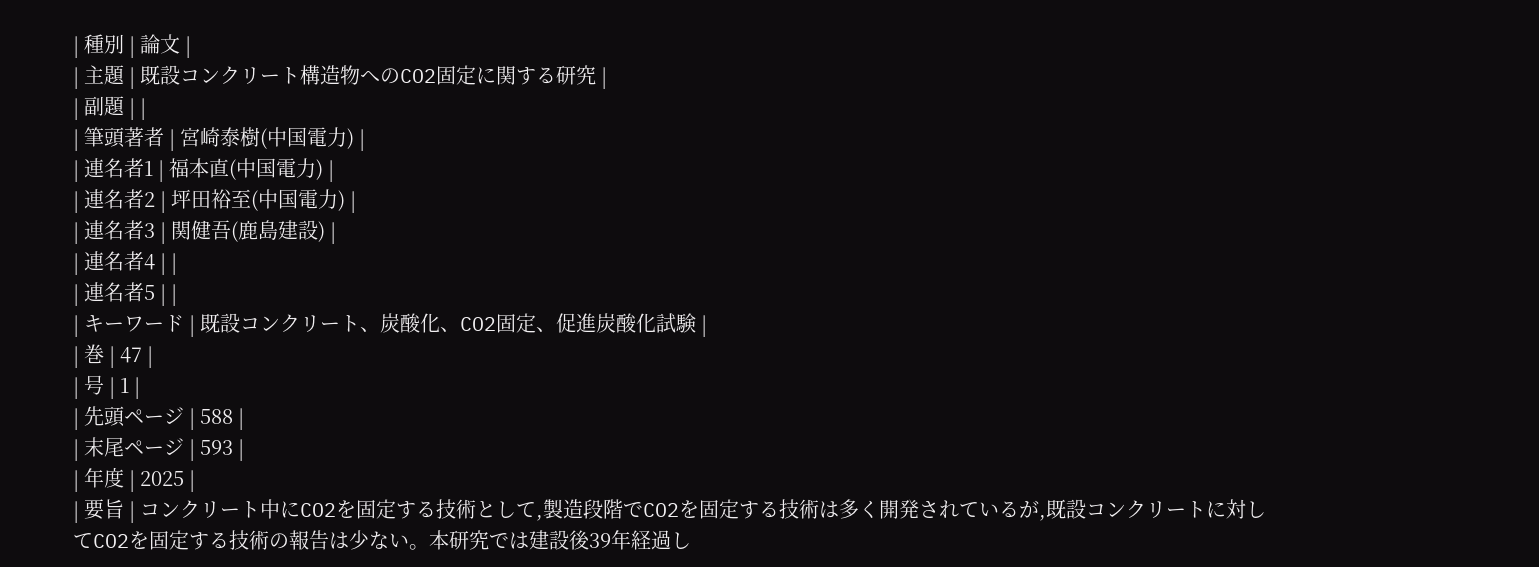| 種別 | 論文 |
| 主題 | 既設コンクリート構造物へのCO2固定に関する研究 |
| 副題 | |
| 筆頭著者 | 宮崎泰樹(中国電力) |
| 連名者1 | 福本直(中国電力) |
| 連名者2 | 坪田裕至(中国電力) |
| 連名者3 | 関健吾(鹿島建設) |
| 連名者4 | |
| 連名者5 | |
| キーワード | 既設コンクリート、炭酸化、CO2固定、促進炭酸化試験 |
| 巻 | 47 |
| 号 | 1 |
| 先頭ページ | 588 |
| 末尾ページ | 593 |
| 年度 | 2025 |
| 要旨 | コンクリート中にCO2を固定する技術として,製造段階でCO2を固定する技術は多く開発されているが,既設コンクリートに対してCO2を固定する技術の報告は少ない。本研究では建設後39年経過し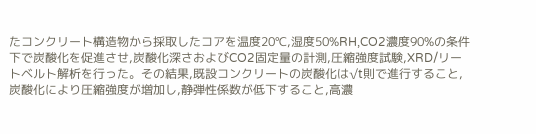たコンクリート構造物から採取したコアを温度20℃,湿度50%RH,CO2濃度90%の条件下で炭酸化を促進させ,炭酸化深さおよびCO2固定量の計測,圧縮強度試験,XRD/リートベルト解析を行った。その結果,既設コンクリートの炭酸化は√t則で進行すること,炭酸化により圧縮強度が増加し,静弾性係数が低下すること,高濃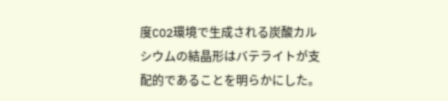度CO2環境で生成される炭酸カルシウムの結晶形はバテライトが支配的であることを明らかにした。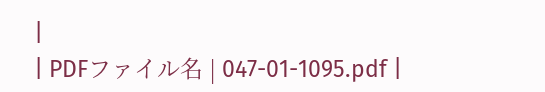|
| PDFファイル名 | 047-01-1095.pdf |